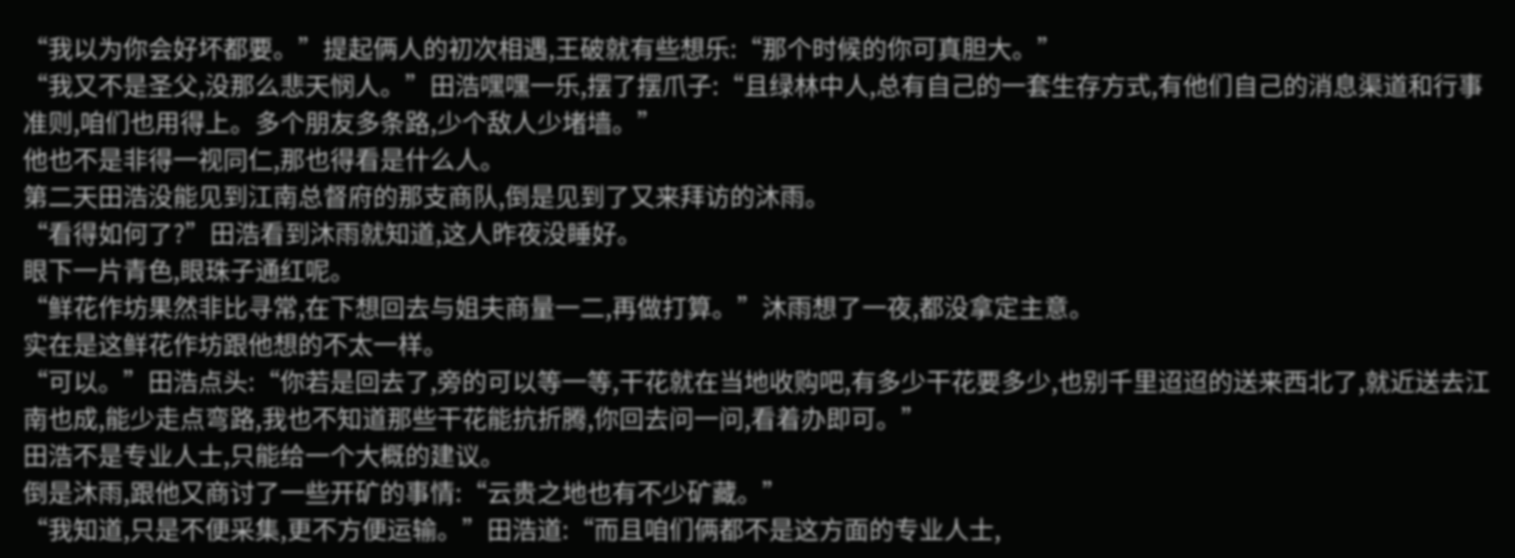“我以为你会好坏都要。”提起俩人的初次相遇,王破就有些想乐:“那个时候的你可真胆大。”
“我又不是圣父,没那么悲天悯人。”田浩嘿嘿一乐,摆了摆爪子:“且绿林中人,总有自己的一套生存方式,有他们自己的消息渠道和行事准则,咱们也用得上。多个朋友多条路,少个敌人少堵墙。”
他也不是非得一视同仁,那也得看是什么人。
第二天田浩没能见到江南总督府的那支商队,倒是见到了又来拜访的沐雨。
“看得如何了?”田浩看到沐雨就知道,这人昨夜没睡好。
眼下一片青色,眼珠子通红呢。
“鲜花作坊果然非比寻常,在下想回去与姐夫商量一二,再做打算。”沐雨想了一夜,都没拿定主意。
实在是这鲜花作坊跟他想的不太一样。
“可以。”田浩点头:“你若是回去了,旁的可以等一等,干花就在当地收购吧,有多少干花要多少,也别千里迢迢的送来西北了,就近送去江南也成,能少走点弯路,我也不知道那些干花能抗折腾,你回去问一问,看着办即可。”
田浩不是专业人士,只能给一个大概的建议。
倒是沐雨,跟他又商讨了一些开矿的事情:“云贵之地也有不少矿藏。”
“我知道,只是不便采集,更不方便运输。”田浩道:“而且咱们俩都不是这方面的专业人士,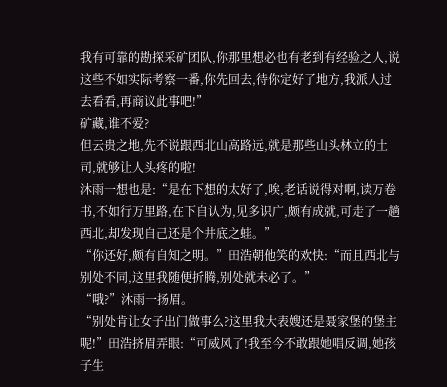我有可靠的勘探采矿团队,你那里想必也有老到有经验之人,说这些不如实际考察一番,你先回去,待你定好了地方,我派人过去看看,再商议此事吧!”
矿藏,谁不爱?
但云贵之地,先不说跟西北山高路远,就是那些山头林立的土司,就够让人头疼的啦!
沐雨一想也是:“是在下想的太好了,唉,老话说得对啊,读万卷书,不如行万里路,在下自认为,见多识广,颇有成就,可走了一趟西北,却发现自己还是个井底之蛙。”
“你还好,颇有自知之明。”田浩朝他笑的欢快:“而且西北与别处不同,这里我随便折腾,别处就未必了。”
“哦?”沐雨一扬眉。
“别处肯让女子出门做事么?这里我大表嫂还是聂家堡的堡主呢!”田浩挤眉弄眼:“可威风了!我至今不敢跟她唱反调,她孩子生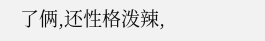了俩,还性格泼辣,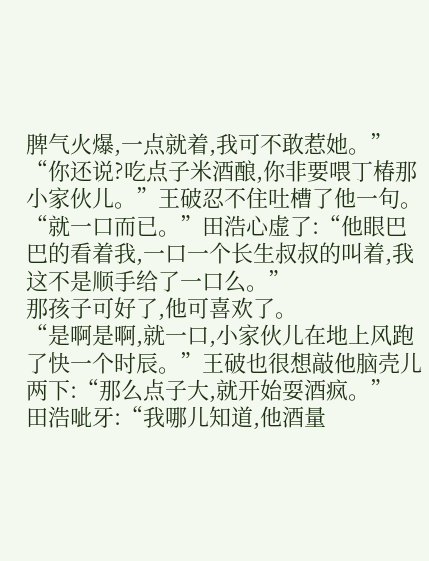脾气火爆,一点就着,我可不敢惹她。”
“你还说?吃点子米酒酿,你非要喂丁椿那小家伙儿。”王破忍不住吐槽了他一句。
“就一口而已。”田浩心虚了:“他眼巴巴的看着我,一口一个长生叔叔的叫着,我这不是顺手给了一口么。”
那孩子可好了,他可喜欢了。
“是啊是啊,就一口,小家伙儿在地上风跑了快一个时辰。”王破也很想敲他脑壳儿两下:“那么点子大,就开始耍酒疯。”
田浩呲牙:“我哪儿知道,他酒量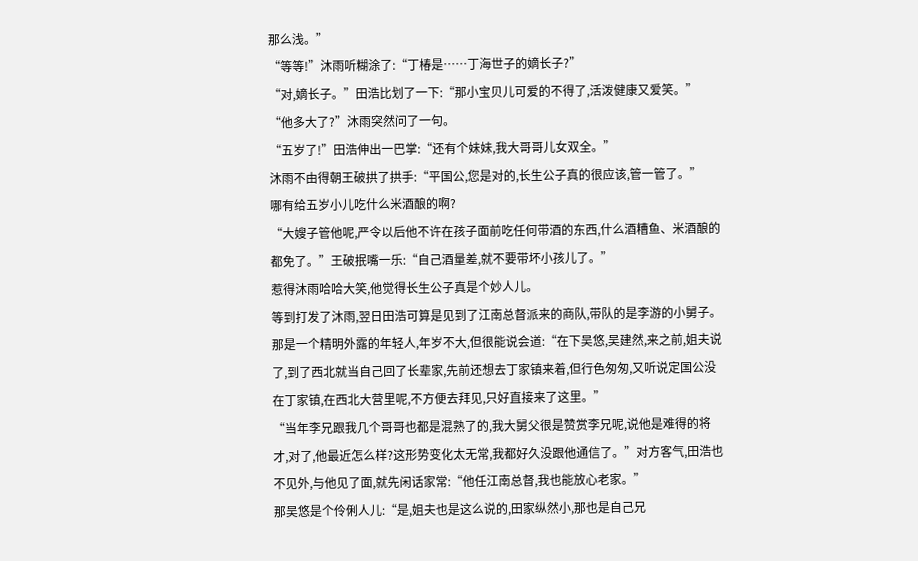那么浅。”
“等等!”沐雨听糊涂了:“丁椿是……丁海世子的嫡长子?”
“对,嫡长子。”田浩比划了一下:“那小宝贝儿可爱的不得了,活泼健康又爱笑。”
“他多大了?”沐雨突然问了一句。
“五岁了!”田浩伸出一巴掌:“还有个妹妹,我大哥哥儿女双全。”
沐雨不由得朝王破拱了拱手:“平国公,您是对的,长生公子真的很应该,管一管了。”
哪有给五岁小儿吃什么米酒酿的啊?
“大嫂子管他呢,严令以后他不许在孩子面前吃任何带酒的东西,什么酒糟鱼、米酒酿的都免了。”王破抿嘴一乐:“自己酒量差,就不要带坏小孩儿了。”
惹得沐雨哈哈大笑,他觉得长生公子真是个妙人儿。
等到打发了沐雨,翌日田浩可算是见到了江南总督派来的商队,带队的是李游的小舅子。
那是一个精明外露的年轻人,年岁不大,但很能说会道:“在下吴悠,吴建然,来之前,姐夫说了,到了西北就当自己回了长辈家,先前还想去丁家镇来着,但行色匆匆,又听说定国公没在丁家镇,在西北大营里呢,不方便去拜见,只好直接来了这里。”
“当年李兄跟我几个哥哥也都是混熟了的,我大舅父很是赞赏李兄呢,说他是难得的将才,对了,他最近怎么样?这形势变化太无常,我都好久没跟他通信了。”对方客气,田浩也不见外,与他见了面,就先闲话家常:“他任江南总督,我也能放心老家。”
那吴悠是个伶俐人儿:“是,姐夫也是这么说的,田家纵然小,那也是自己兄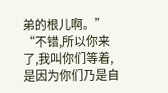弟的根儿啊。”
“不错,所以你来了,我叫你们等着,是因为你们乃是自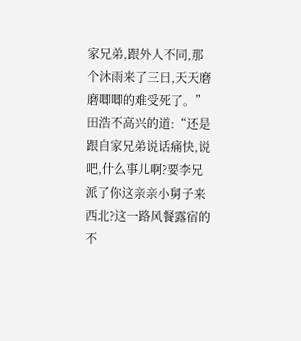家兄弟,跟外人不同,那个沐雨来了三日,天天磨磨唧唧的难受死了。”田浩不高兴的道:“还是跟自家兄弟说话痛快,说吧,什么事儿啊?要李兄派了你这亲亲小舅子来西北?这一路风餐露宿的不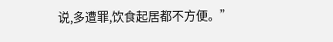说,多遭罪,饮食起居都不方便。”